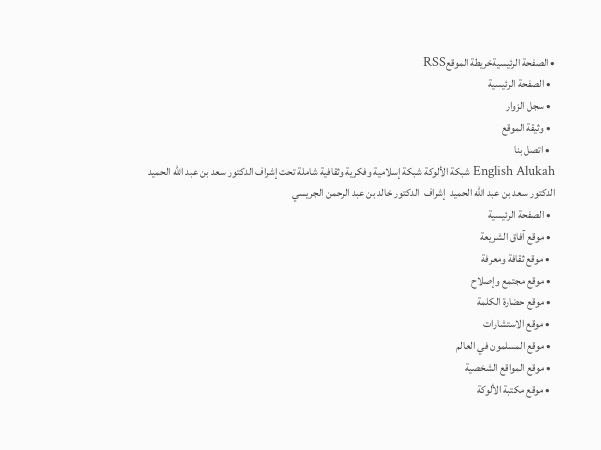• الصفحة الرئيسيةخريطة الموقعRSS
  • الصفحة الرئيسية
  • سجل الزوار
  • وثيقة الموقع
  • اتصل بنا
English Alukah شبكة الألوكة شبكة إسلامية وفكرية وثقافية شاملة تحت إشراف الدكتور سعد بن عبد الله الحميد
الدكتور سعد بن عبد الله الحميد  إشراف  الدكتور خالد بن عبد الرحمن الجريسي
  • الصفحة الرئيسية
  • موقع آفاق الشريعة
  • موقع ثقافة ومعرفة
  • موقع مجتمع وإصلاح
  • موقع حضارة الكلمة
  • موقع الاستشارات
  • موقع المسلمون في العالم
  • موقع المواقع الشخصية
  • موقع مكتبة الألوكة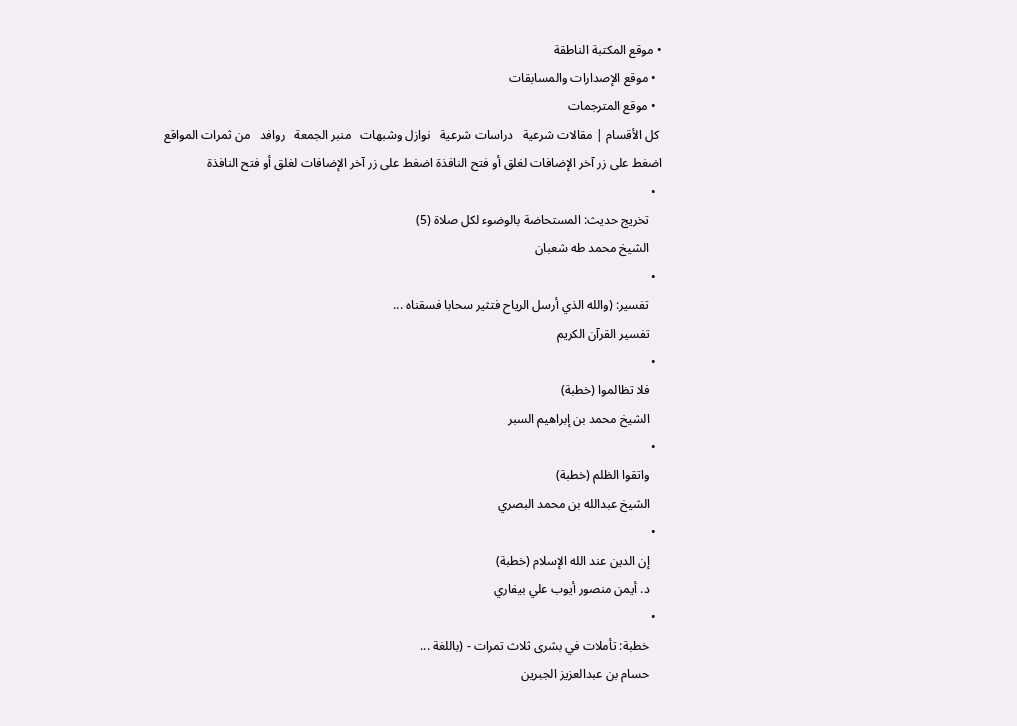• موقع المكتبة الناطقة
  • موقع الإصدارات والمسابقات
  • موقع المترجمات
 كل الأقسام | مقالات شرعية   دراسات شرعية   نوازل وشبهات   منبر الجمعة   روافد   من ثمرات المواقع
اضغط على زر آخر الإضافات لغلق أو فتح النافذة اضغط على زر آخر الإضافات لغلق أو فتح النافذة
  •
    تخريج حديث: المستحاضة بالوضوء لكل صلاة (5)
    الشيخ محمد طه شعبان
  •
    تفسير: (والله الذي أرسل الرياح فتثير سحابا فسقناه ...
    تفسير القرآن الكريم
  •
    فلا تظالموا (خطبة)
    الشيخ محمد بن إبراهيم السبر
  •
    واتقوا الظلم (خطبة)
    الشيخ عبدالله بن محمد البصري
  •
    إن الدين عند الله الإسلام (خطبة)
    د. أيمن منصور أيوب علي بيفاري
  •
    خطبة: تأملات في بشرى ثلاث تمرات - (باللغة ...
    حسام بن عبدالعزيز الجبرين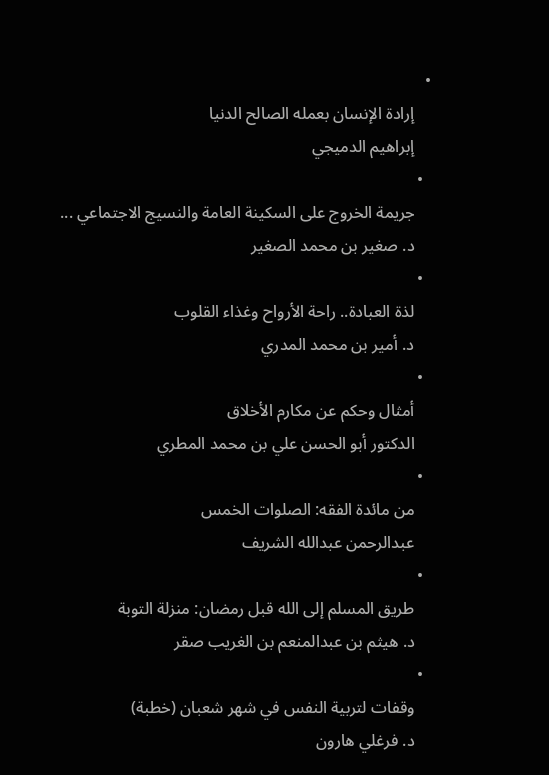•
    إرادة الإنسان بعمله الصالح الدنيا
    إبراهيم الدميجي
  •
    جريمة الخروج على السكينة العامة والنسيج الاجتماعي ...
    د. صغير بن محمد الصغير
  •
    لذة العبادة.. راحة الأرواح وغذاء القلوب
    د. أمير بن محمد المدري
  •
    أمثال وحكم عن مكارم الأخلاق
    الدكتور أبو الحسن علي بن محمد المطري
  •
    من مائدة الفقه: الصلوات الخمس
    عبدالرحمن عبدالله الشريف
  •
    طريق المسلم إلى الله قبل رمضان: منزلة التوبة
    د. هيثم بن عبدالمنعم بن الغريب صقر
  •
    وقفات لتربية النفس في شهر شعبان (خطبة)
    د. فرغلي هارون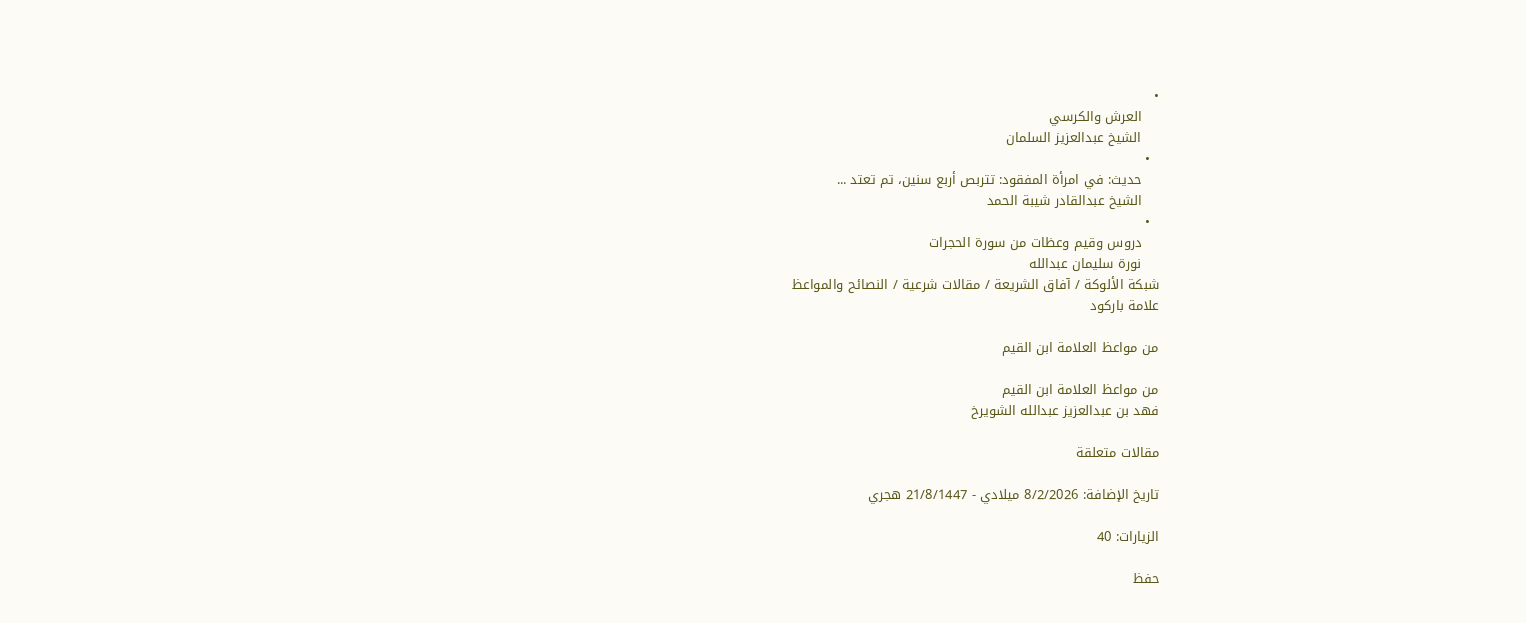•
    العرش والكرسي
    الشيخ عبدالعزيز السلمان
  •
    حديث: في امرأة المفقود: تتربص أربع سنين، تم تعتد ...
    الشيخ عبدالقادر شيبة الحمد
  •
    دروس وقيم وعظات من سورة الحجرات
    نورة سليمان عبدالله
شبكة الألوكة / آفاق الشريعة / مقالات شرعية / النصائح والمواعظ
علامة باركود

من مواعظ العلامة ابن القيم

من مواعظ العلامة ابن القيم
فهد بن عبدالعزيز عبدالله الشويرخ

مقالات متعلقة

تاريخ الإضافة: 8/2/2026 ميلادي - 21/8/1447 هجري

الزيارات: 40

حفظ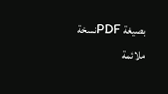بصيغة PDFنسخة ملائمة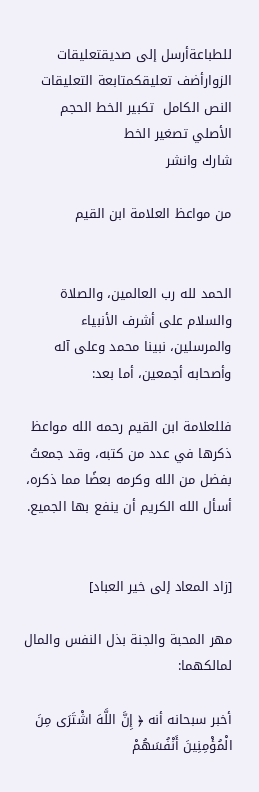للطباعةأرسل إلى صديقتعليقات الزوارأضف تعليقكمتابعة التعليقات
النص الكامل  تكبير الخط الحجم الأصلي تصغير الخط
شارك وانشر

من مواعظ العلامة ابن القيم


الحمد لله رب العالمين، والصلاة والسلام على أشرف الأنبياء والمرسلين، نبينا محمد وعلى آله وأصحابه أجمعين، أما بعد:

فللعلامة ابن القيم رحمه الله مواعظ ذكرها في عدد من كتبه، وقد جمعتُ بفضل من الله وكرمه بعضًا مما ذكره، أسأل الله الكريم أن ينفع بها الجميع.


[زاد المعاد إلى خير العباد]

مهر المحبة والجنة بذل النفس والمال لمالكهما:

أخبر سبحانه أنه ﴿ إِنَّ اللَّهَ اشْتَرَى مِنَ الْمُؤْمِنِينَ أَنْفُسَهُمْ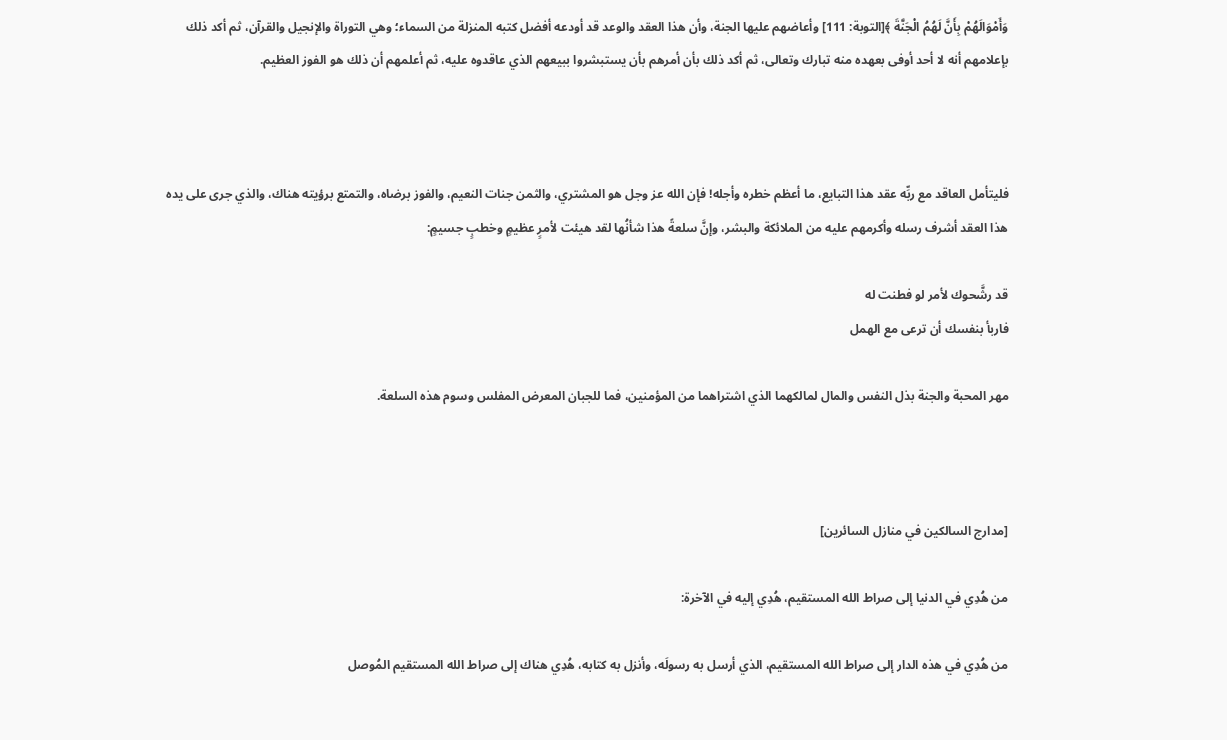وَأَمْوَالَهُمْ بِأَنَّ لَهُمُ الْجَنَّةَ ﴾[التوبة: 111] وأعاضهم عليها الجنة، وأن هذا العقد والوعد قد أودعه أفضل كتبه المنزلة من السماء؛ وهي التوراة والإنجيل والقرآن، ثم أكد ذلك بإعلامهم أنه لا أحد أوفى بعهده منه تبارك وتعالى، ثم أكد ذلك بأن أمرهم بأن يستبشروا ببيعهم الذي عاقدوه عليه، ثم أعلمهم أن ذلك هو الفوز العظيم.



فليتأمل العاقد مع ربِّه عقد هذا التبايع، ما أعظم خطره وأجله! فإن الله عز وجل هو المشتري، والثمن جنات النعيم، والفوز برضاه، والتمتع برؤيته هناك، والذي جرى على يده هذا العقد أشرف رسله وأكرمهم عليه من الملائكة والبشر، وإنَّ سلعةً هذا شأنُها لقد هيئت لأمرٍ عظيمٍ وخطبٍ جسيمٍ:

قد رشَّحوك لأمر لو فطنت له
فاربأ بنفسك أن ترعى مع الهمل

مهر المحبة والجنة بذل النفس والمال لمالكهما الذي اشتراهما من المؤمنين، فما للجبان المعرض المفلس وسوم هذه السلعة.



[مدارج السالكين في منازل السائرين]

من هُدِي في الدنيا إلى صراط الله المستقيم، هُدِي إليه في الآخرة:

من هُدِي في هذه الدار إلى صراط الله المستقيم، الذي أرسل به رسولَه، وأنزل به كتابه، هُدِي هناك إلى صراط الله المستقيم المُوصل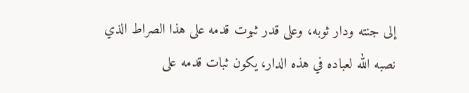إلى جنته ودار ثوبه، وعلى قدر ثبوت قدمه على هذا الصراط الذي نصبه الله لعباده في هذه الدار، يكون ثبات قدمه على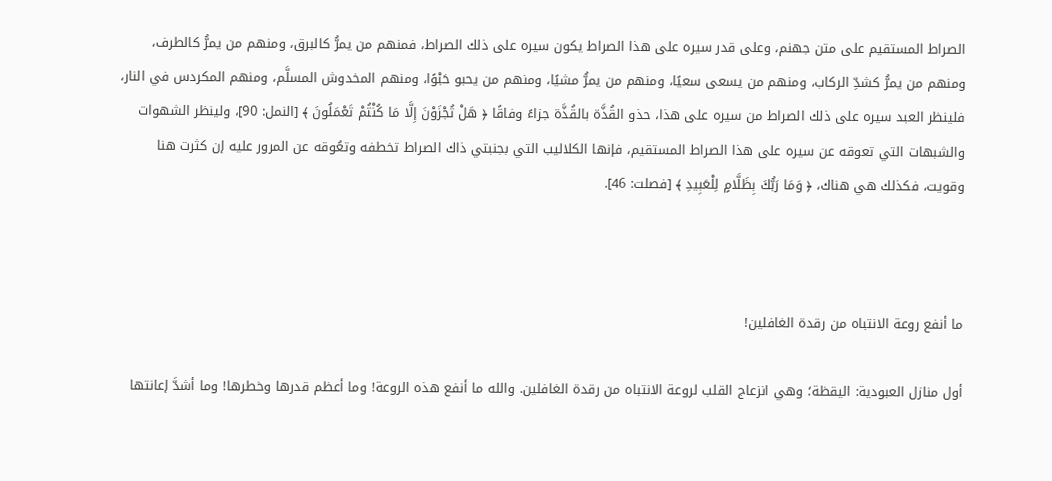الصراط المستقيم على متن جهنم، وعلى قدر سيره على هذا الصراط يكون سيره على ذلك الصراط، فمنهم من يمرُّ كالبرق، ومنهم من يمرُّ كالطرف، ومنهم من يمرُّ كشدِّ الركاب، ومنهم من يسعى سعيًا، ومنهم من يمرُّ مشيًا، ومنهم من يحبو حَبْوًا، ومنهم المخدوش المسلَّم، ومنهم المكردس في النار، فلينظر العبد سيره على ذلك الصراط من سيره على هذا، حذو القُذَّة بالقُذَّة جزاءً وفاقًا ﴿ هَلْ تُجْزَوْنَ إِلَّا مَا كُنْتُمْ تَعْمَلُونَ ﴾ [النمل: 90]، ولينظر الشهوات والشبهات التي تعوقه عن سيره على هذا الصراط المستقيم، فإنها الكلاليب التي بجنبتي ذاك الصراط تخطفه وتعُوقه عن المرور عليه إن كثرت هنا وقويت، فكذلك هي هناك، ﴿ وَمَا رَبُّكَ بِظَلَّامٍ لِلْعَبِيدِ ﴾ [فصلت: 46].



ما أنفع روعة الانتباه من رقدة الغافلين!

أول منازل العبودية: اليقظة؛ وهي انزعاج القلب لروعة الانتباه من رقدة الغافلين. والله ما أنفع هذه الروعة! وما أعظم قدرها وخطرها! وما أشدَّ إعانتها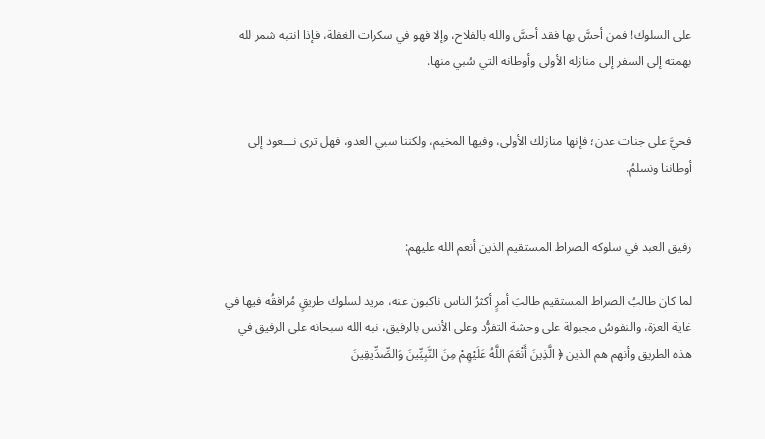على السلوك! فمن أحسَّ بها فقد أحسَّ والله بالفلاح، وإلا فهو في سكرات الغفلة، فإذا انتبه شمر لله بهمته إلى السفر إلى منازله الأولى وأوطانه التي سُبي منها.


فحيَّ على جنات عدن؛ فإنها منازلك الأولى، وفيها المخيم، ولكننا سبي العدو، فهل ترى نـــعود إلى أوطاننا ونسلمُ.


رفيق العبد في سلوكه الصراط المستقيم الذين أنعم الله عليهم:

لما كان طالبُ الصراط المستقيم طالبَ أمرٍ أكثرُ الناس ناكبون عنه، مريد لسلوك طريقٍ مُرافقُه فيها في غاية العزة، والنفوسُ مجبولة على وحشة التفرُّد وعلى الأنس بالرفيق، نبه الله سبحانه على الرفيق في هذه الطريق وأنهم هم الذين ﴿ الَّذِينَ أَنْعَمَ اللَّهُ عَلَيْهِمْ مِنَ النَّبِيِّينَ وَالصِّدِّيقِينَ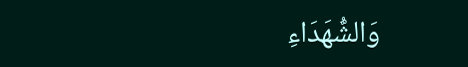وَالشُّهَدَاءِ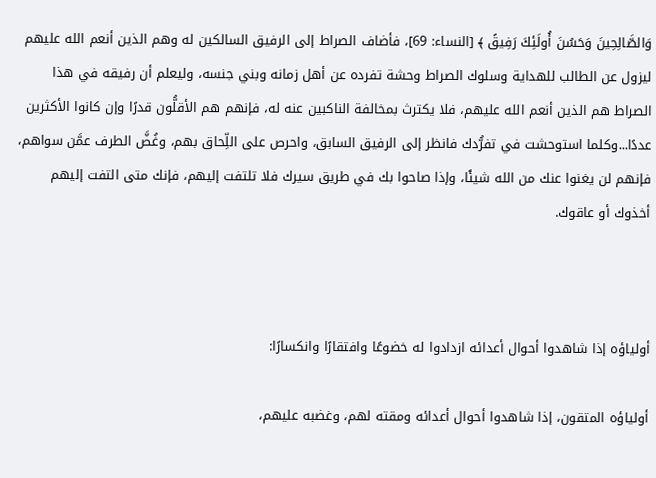وَالصَّالِحِينَ وَحَسُنَ أُولَئِكَ رَفِيقً ﴾ [النساء: 69]، فأضاف الصراط إلى الرفيق السالكين له وهم الذين أنعم الله عليهم ليزول عن الطالب للهداية وسلوك الصراط وحشة تفرده عن أهل زمانه وبني جنسه، وليعلم أن رفيقه في هذا الصراط هم الذين أنعم الله عليهم، فلا يكترث بمخالفة الناكبين عنه له، فإنهم هم الأقلُّون قدرًا وإن كانوا الأكثرين عددًا...وكلما استوحشت في تفرُّدك فانظر إلى الرفيق السابق، واحرص على اللِّحاق بهم، وغُضَّ الطرف عمَّن سواهم، فإنهم لن يغنوا عنك من الله شيئًا، وإذا صاحوا بك في طريق سيرك فلا تلتفت إليهم، فإنك متى التفت إليهم أخذوك أو عاقوك.



أولياؤه إذا شاهدوا أحوال أعدائه ازدادوا له خضوعًا وافتقارًا وانكسارًا:

أولياؤه المتقون، إذا شاهدوا أحوال أعدائه ومقته لهم، وغضبه عليهم،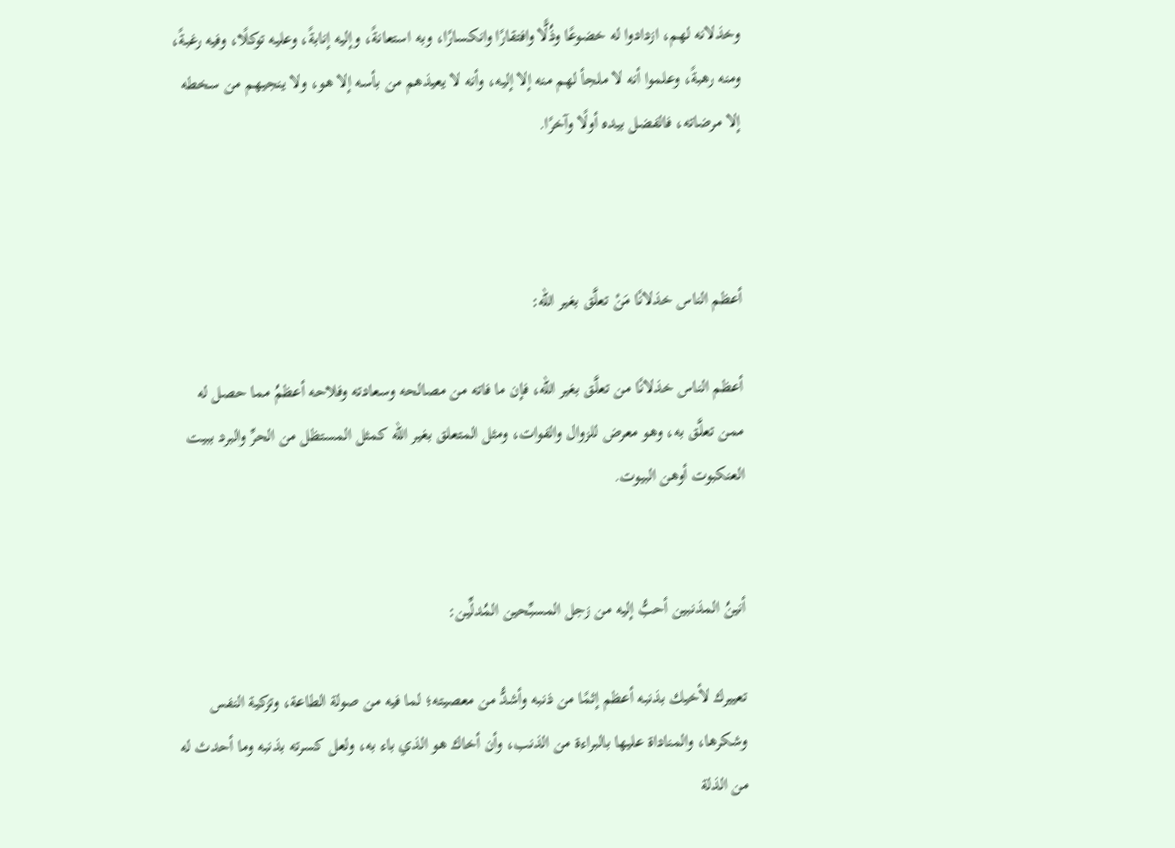وخذلانه لهم، ازدادوا له خضوعًا وذُلًّا وافتقارًا وانكسارًا، وبه استعانةً، وإليه إنابةً، وعليه توكلًا، وفيه رغبةً، ومنه رهبةً، وعلموا أنه لا ملجأ لهم منه إلا إليه، وأنه لا يعيذهم من بأسه إلا هو، ولا ينجيهم من سخطه إلا مرضاته، فالفضل بيده أولًا وآخرًا.



أعظم الناس خذلانًا مَنْ تعلَّق بغير الله:

أعظم الناس خذلانًا من تعلَّق بغير الله، فإن ما فاته من مصالحه وسعادته وفلاحه أعظمُ مما حصل له ممن تعلَّق به، وهو معرض للزوال والفوات، ومثل المتعلق بغير الله كمثل المستظل من الحرِّ والبرد ببيت العنكبوت أوهن البيوت.


أنينُ المذنبين أحبُّ إليه من زجل المسبِّحين المُدلِّين:

تعييرك لأخيك بذنبه أعظم إثمًا من ذنبه وأشدُّ من معصيته؛ لما فيه من صولة الطاعة، وتزكية النفس وشكرها، والمناداة عليها بالبراءة من الذنب، وأن أخاك هو الذي باء به، ولعل كسرته بذنبه وما أحدث له من الذلة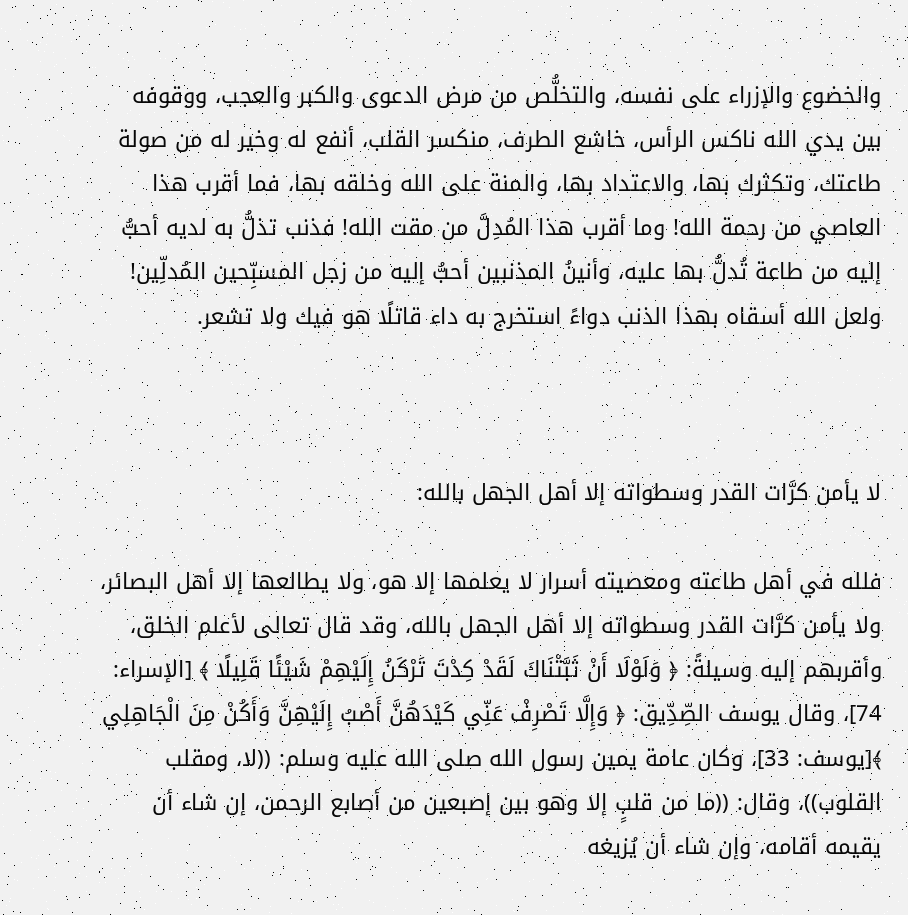والخضوع والإزراء على نفسه، والتخلُّص من مرض الدعوى والكبر والعجب، ووقوفه بين يدي الله ناكس الرأس، خاشع الطرف، منكسر القلب، أنفع له وخير له من صولة طاعتك، وتكثرك بها، والاعتداد بها، والمنة على الله وخلقه بها، فما أقرب هذا العاصي من رحمة الله! وما أقرب هذا المُدِلَّ من مقت الله! فذنب تذلُّ به لديه أحبُّ إليه من طاعة تُدلُّ بها عليه، وأنينُ المذنبين أحبُّ إليه من زجل المسبِّحين المُدلِّين! ولعل الله أسقاه بهذا الذنب دواءً استخرج به داء قاتلًا هو فيك ولا تشعر.



لا يأمن كرَّات القدر وسطواته إلا أهل الجهل بالله:

فلله في أهل طاعته ومعصيته أسرار لا يعلمها إلا هو، ولا يطالعها إلا أهل البصائر، ولا يأمن كرَّات القدر وسطواته إلا أهل الجهل بالله، وقد قال تعالى لأعلم الخلق، وأقربهم إليه وسيلةً: ﴿ وَلَوْلَا أَنْ ثَبَّتْنَاكَ لَقَدْ كِدْتَ تَرْكَنُ إِلَيْهِمْ شَيْئًا قَلِيلًا ﴾ [الإسراء: 74]، وقال يوسف الصِّدِّيق: ﴿ وَإِلَّا تَصْرِفْ عَنِّي كَيْدَهُنَّ أَصْبُ إِلَيْهِنَّ وَأَكُنْ مِنَ الْجَاهِلِي ﴾[يوسف: 33]، وكان عامة يمين رسول الله صلى الله عليه وسلم: ((لا، ومقلب القلوب))، وقال: ((ما من قلبٍ إلا وهو بين إصبعين من أصابع الرحمن، إن شاء أن يقيمه أقامه، وإن شاء أن يُزيغه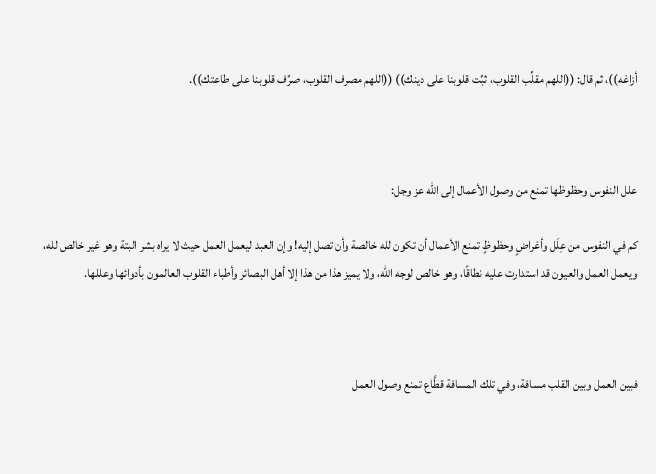أزاغه))، ثم قال: ((اللهم مقلِّب القلوب، ثبِّت قلوبنا على دينك)) ((اللهم مصرف القلوب، صرِّف قلوبنا على طاعتك)).



علل النفوس وحظوظها تمنع من وصول الأعمال إلى الله عز وجل:

كم في النفوس من عِلَل وأغراضٍ وحظوظٍ تمنع الأعمال أن تكون لله خالصة وأن تصل إليه! وإن العبد ليعمل العمل حيث لا يراه بشر البتة وهو غير خالص لله، ويعمل العمل والعيون قد استدارت عليه نطاقًا، وهو خالص لوجه الله، ولا يميز هذا من هذا إلا أهل البصائر وأطباء القلوب العالمون بأدوائها وعللها.



فبين العمل وبين القلب مسافة، وفي تلك المسافة قطَّاع تمنع وصول العمل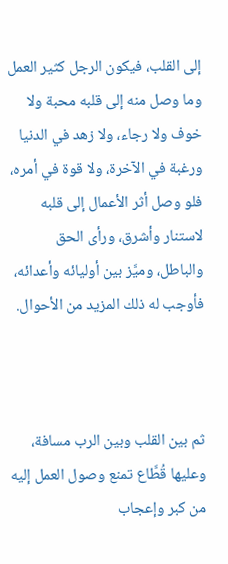إلى القلب، فيكون الرجل كثير العمل وما وصل منه إلى قلبه محبة ولا خوف ولا رجاء، ولا زهد في الدنيا ورغبة في الآخرة، ولا قوة في أمره، فلو وصل أثر الأعمال إلى قلبه لاستنار وأشرق، ورأى الحق والباطل، وميَّز بين أوليائه وأعدائه، فأوجب له ذلك المزيد من الأحوال.



ثم بين القلب وبين الرب مسافة، وعليها قُطَّاع تمنع وصول العمل إليه من كبر وإعجاب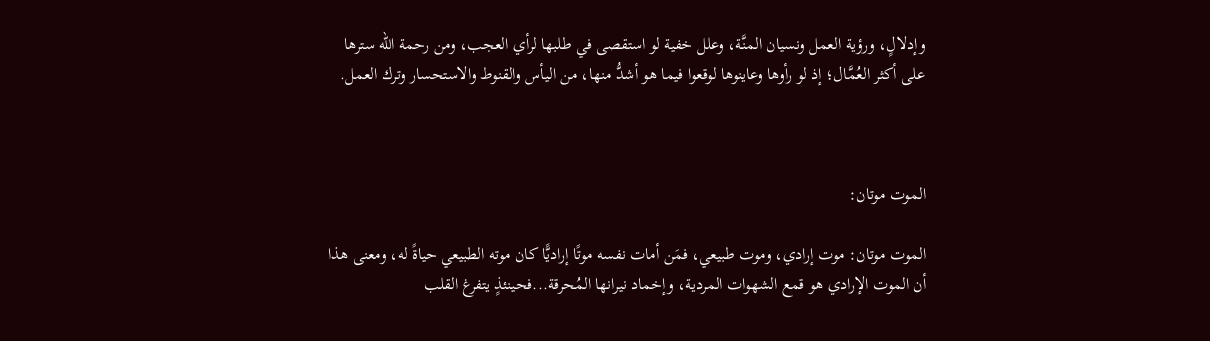وإدلالٍ، ورؤية العمل ونسيان المنَّة، وعلل خفية لو استقصى في طلبها لرأي العجب، ومن رحمة الله سترها على أكثر العُمَّال؛ إذ لو رأوها وعاينوها لوقعوا فيما هو أشدُّ منها، من اليأس والقنوط والاستحسار وترك العمل.



الموت موتان:

الموت موتان: موت إرادي، وموت طبيعي، فمَن أمات نفسه موتًا إراديًّا كان موته الطبيعي حياةً له، ومعنى هذا أن الموت الإرادي هو قمع الشهوات المردية، وإخماد نيرانها المُحرقة...فحينئذٍ يتفرغ القلب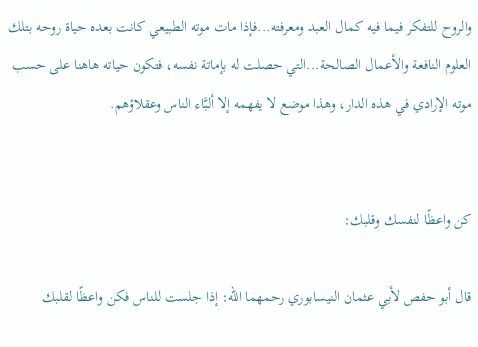والروح للتفكر فيما فيه كمال العبد ومعرفته...فإذا مات موته الطبيعي كانت بعده حياة روحه بتلك العلوم النافعة والأعمال الصالحة...التي حصلت له بإماتة نفسه، فتكون حياته هاهنا على حسب موته الإرادي في هذه الدار، وهذا موضع لا يفهمه إلا ألبَّاء الناس وعقلاؤهم.


كن واعظًا لنفسك وقلبك:

قال أبو حفص لأبي عثمان النيسابوري رحمهما الله: إذا جلست للناس فكن واعظًا لقلبك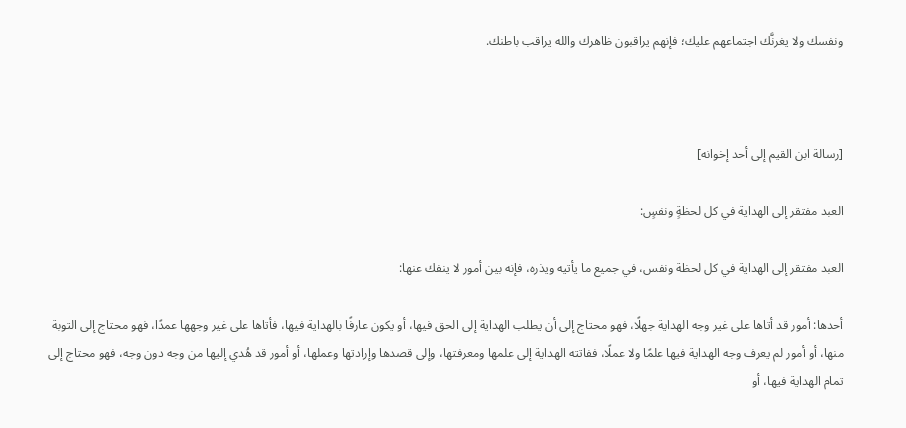ونفسك ولا يغرنَّك اجتماعهم عليك؛ فإنهم يراقبون ظاهرك والله يراقب باطنك.



[رسالة ابن القيم إلى أحد إخوانه]

العبد مفتقر إلى الهداية في كل لحظةٍ ونفسٍ:

العبد مفتقر إلى الهداية في كل لحظة ونفس، في جميع ما يأتيه ويذره، فإنه بين أمور لا ينفك عنها:

أحدها: أمور قد أتاها على غير وجه الهداية جهلًا، فهو محتاج إلى أن يطلب الهداية إلى الحق فيها، أو يكون عارفًا بالهداية فيها، فأتاها على غير وجهها عمدًا، فهو محتاج إلى التوبة منها، أو أمور لم يعرف وجه الهداية فيها علمًا ولا عملًا، ففاتته الهداية إلى علمها ومعرفتها، وإلى قصدها وإرادتها وعملها، أو أمور قد هُدي إليها من وجه دون وجه، فهو محتاج إلى تمام الهداية فيها، أو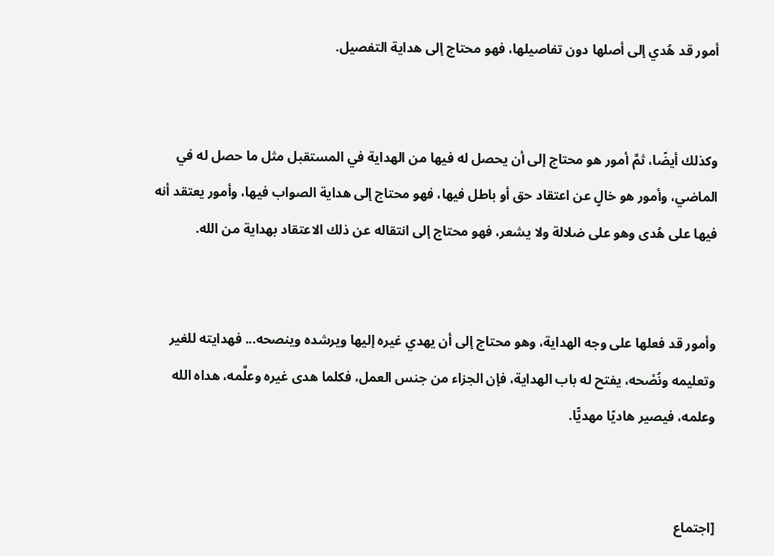أمور قد هُدي إلى أصلها دون تفاصيلها، فهو محتاج إلى هداية التفصيل.


وكذلك أيضًا، ثمَّ أمور هو محتاج إلى أن يحصل له فيها من الهداية في المستقبل مثل ما حصل له في الماضي، وأمور هو خالٍ عن اعتقاد حق أو باطل فيها، فهو محتاج إلى هداية الصواب فيها، وأمور يعتقد أنه فيها على هُدى وهو على ضلالة ولا يشعر، فهو محتاج إلى انتقاله عن ذلك الاعتقاد بهداية من الله.


وأمور قد فعلها على وجه الهداية، وهو محتاج إلى أن يهدي غيره إليها ويرشده وينصحه... فهدايته للغير وتعليمه ونُصْحه، يفتح له باب الهداية، فإن الجزاء من جنس العمل، فكلما هدى غيره وعلَّمه، هداه الله وعلمه، فيصير هاديًا مهديًّا.


[اجتماع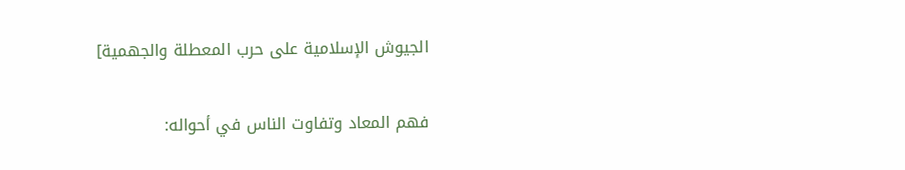الجيوش الإسلامية على حرب المعطلة والجهمية]

فهم المعاد وتفاوت الناس في أحواله: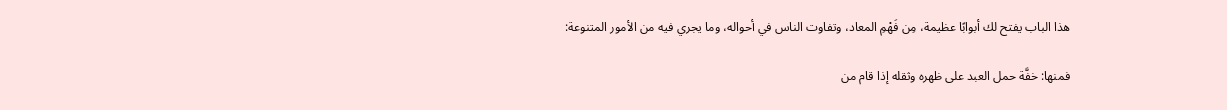هذا الباب يفتح لك أبوابًا عظيمة، مِن فَهْمِ المعاد، وتفاوت الناس في أحواله، وما يجري فيه من الأمور المتنوعة:

فمنها: خفَّة حمل العبد على ظهره وثقله إذا قام من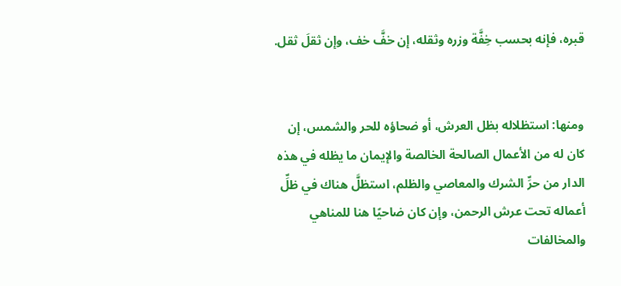قبره، فإنه بحسب خِفَّة وزره وثقله، إن خفَّ خف، وإن ثقلَ ثقل.


ومنها: استظلاله بظل العرش، أو ضحاؤه للحر والشمس، إن كان له من الأعمال الصالحة الخالصة والإيمان ما يظله في هذه الدار من حرِّ الشرك والمعاصي والظلم، استظلَّ هناك في ظلِّ أعماله تحت عرش الرحمن، وإن كان ضاحيًا هنا للمناهي والمخالفات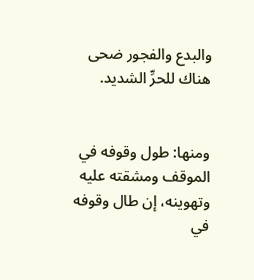والبدع والفجور ضحى هناك للحرِّ الشديد.


ومنها: طول وقوفه في الموقف ومشقته عليه وتهوينه، إن طال وقوفه في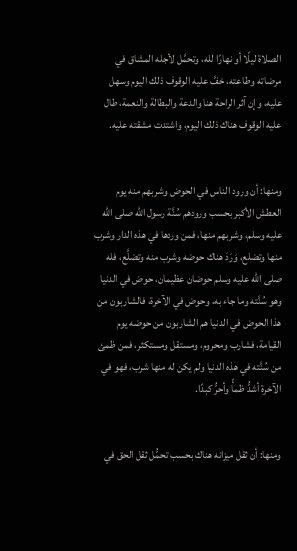الصلاة ليلًا أو نهارًا لله، وتحمَّل لأجله المشاق في مرضاته وطاعته، خفَّ عليه الوقوف ذلك اليوم وسهل عليه، وإن آثر الراحة هنا والدعة والبطالة والنعمة، طال عليه الوقوف هناك ذلك اليوم، واشتدت مشقته عليه.


ومنها: أن ورود الناس في الحوض وشربهم منه يوم العطش الأكبر بحسب ورودهم سُنَّة رسول الله صلى الله عليه وسلم، وشربهم منها، فمن وردها في هذه الدار وشرب منها وتضلع، وَرَدَ هناك حوضه وشرب منه وتضلَّع، فله صلى الله عليه وسلم حوضان عظيمان، حوض في الدنيا وهو سُنَّته وما جاء به، وحوض في الآخرة، فالشاربون من هذا الحوض في الدنيا هم الشاربون من حوضه يوم القيامة، فشارب ومحروم، ومستقل ومستكثر، فمن ظمئ من سُنَّته في هذه الدنيا ولم يكن له منها شرب، فهو في الآخرة أشدُّ ظمأً وأحرُّ كبدًا.


ومنها: أن ثقل ميزانه هناك بحسب تحمُّل ثقل الحق في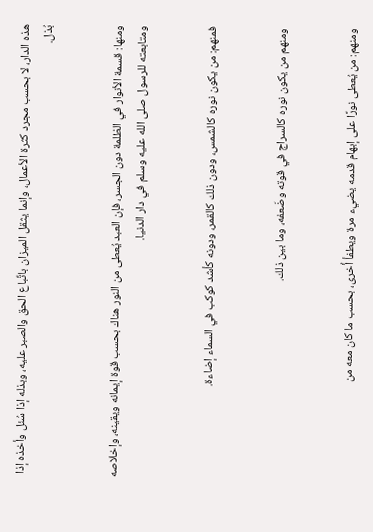هذه الدار، لا بحسب مجرد كثرة الأعمال، وإنما يثقل الميزان باتِّباع الحق والصبر عليه، وبذله إذا سُئل وأخذه إذا بُذل.


ومنها: قسمة الأنوار في الظلمة دون الجسر، فإن العبد يُعطى من النور هناك بحسب قوة إيمانه ويقينه، وإخلاصه ومتابعته للرسول صلى الله عليه وسلم في دار الدنيا.


فمنهم: من يكون نوره كالشمس، ودون ذلك كالقمر، ودونه كأشد كوكب في السماء إضاءة.


ومنهم من يكون نوره كالسراج في قوته وضَعفه، وما بين ذلك.


ومنهم: من يُعطى نورًا على إبهام قدمه يضيء مرة ويطفأ أُخرى، بحسب ما كان معه من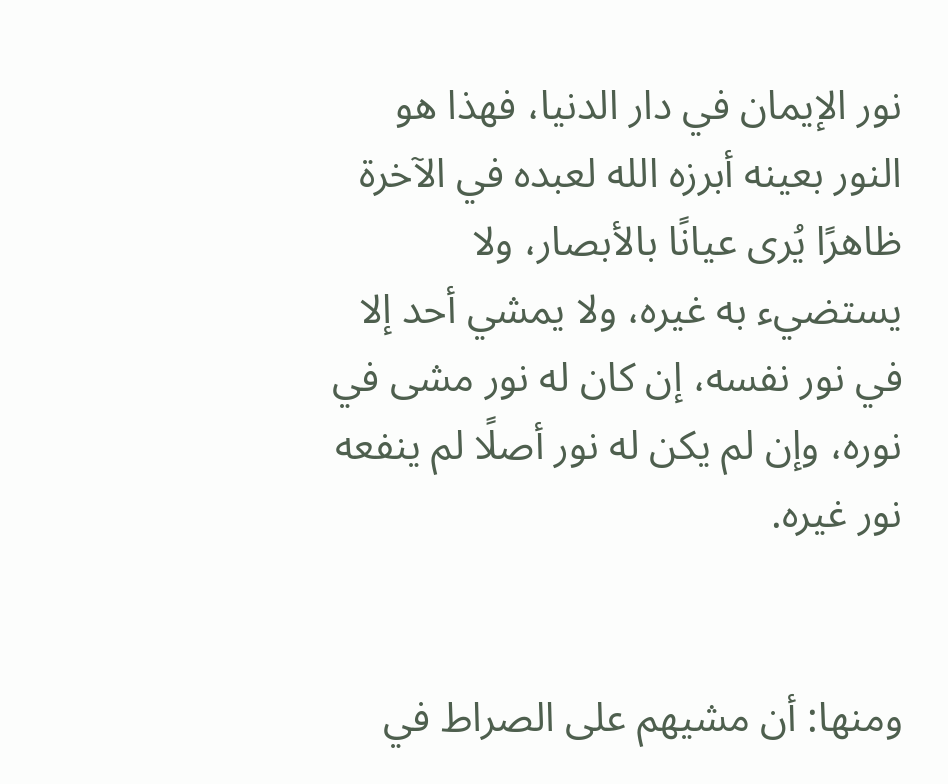نور الإيمان في دار الدنيا، فهذا هو النور بعينه أبرزه الله لعبده في الآخرة ظاهرًا يُرى عيانًا بالأبصار، ولا يستضيء به غيره، ولا يمشي أحد إلا في نور نفسه، إن كان له نور مشى في نوره، وإن لم يكن له نور أصلًا لم ينفعه نور غيره.


ومنها: أن مشيهم على الصراط في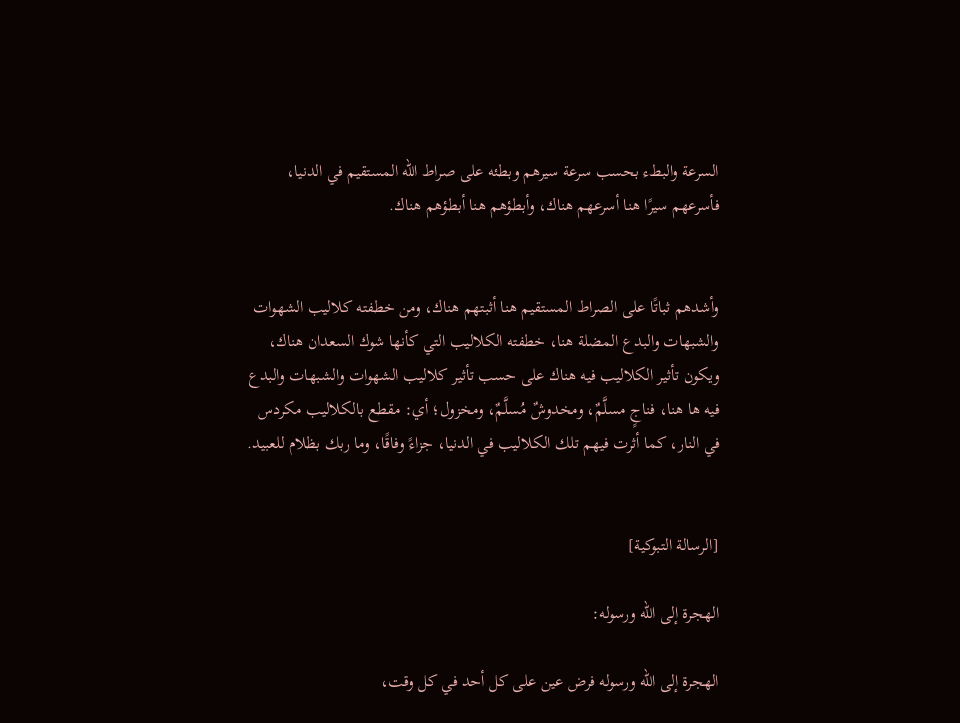السرعة والبطء بحسب سرعة سيرهم وبطئه على صراط الله المستقيم في الدنيا، فأسرعهم سيرًا هنا أسرعهم هناك، وأبطؤهم هنا أبطؤهم هناك.


وأشدهم ثباتًا على الصراط المستقيم هنا أثبتهم هناك، ومن خطفته كلاليب الشهوات والشبهات والبدع المضلة هنا، خطفته الكلاليب التي كأنها شوك السعدان هناك، ويكون تأثير الكلاليب فيه هناك على حسب تأثير كلاليب الشهوات والشبهات والبدع فيه ها هنا، فناجٍ مسلَّمٌ، ومخدوشٌ مُسلَّمٌ، ومخزول؛ أي: مقطع بالكلاليب مكردس في النار، كما أثرت فيهم تلك الكلاليب في الدنيا، جزاءً وفاقًا، وما ربك بظلام للعبيد.


[الرسالة التبوكية]

الهجرة إلى الله ورسوله:

الهجرة إلى الله ورسوله فرض عين على كل أحد في كل وقت،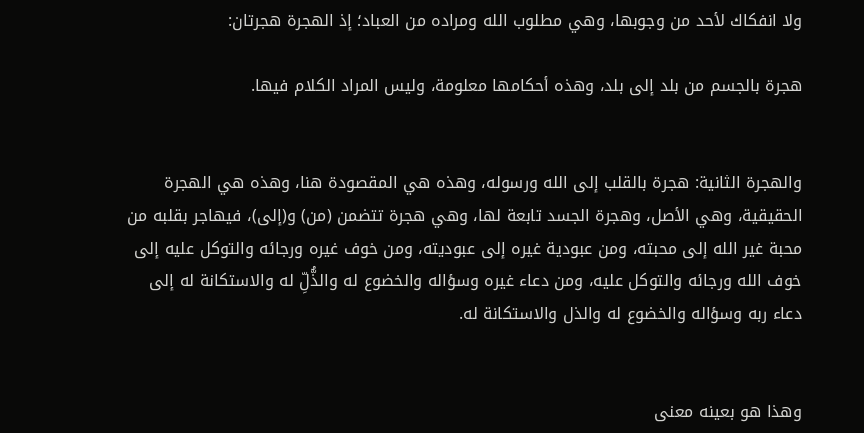ولا انفكاك لأحد من وجوبها، وهي مطلوب الله ومراده من العباد؛ إذ الهجرة هجرتان:

هجرة بالجسم من بلد إلى بلد، وهذه أحكامها معلومة، وليس المراد الكلام فيها.


والهجرة الثانية: هجرة بالقلب إلى الله ورسوله، وهذه هي المقصودة هنا، وهذه هي الهجرة الحقيقية، وهي الأصل، وهجرة الجسد تابعة لها، وهي هجرة تتضمن (من) و(إلى)، فيهاجر بقلبه من محبة غير الله إلى محبته، ومن عبودية غيره إلى عبوديته، ومن خوف غيره ورجائه والتوكل عليه إلى خوف الله ورجائه والتوكل عليه، ومن دعاء غيره وسؤاله والخضوع له والذُّلِّ له والاستكانة له إلى دعاء ربه وسؤاله والخضوع له والذل والاستكانة له.


وهذا هو بعينه معنى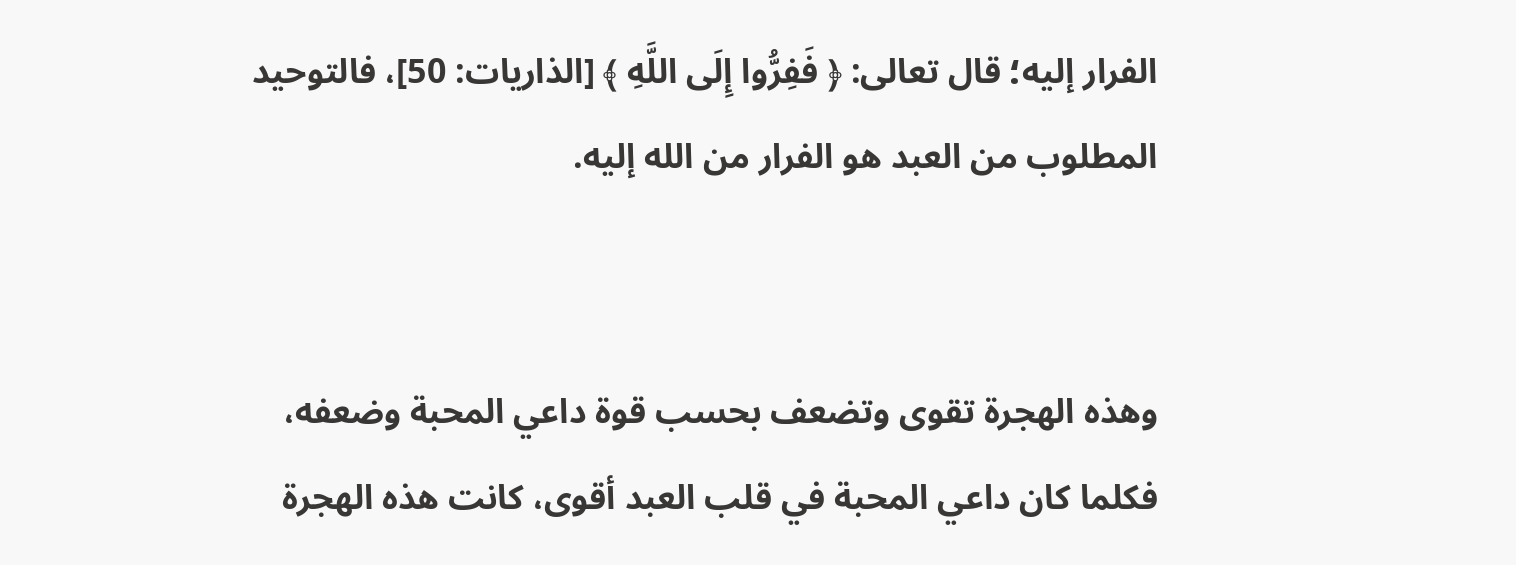الفرار إليه؛ قال تعالى: ﴿ فَفِرُّوا إِلَى اللَّهِ ﴾ [الذاريات: 50]، فالتوحيد المطلوب من العبد هو الفرار من الله إليه.


وهذه الهجرة تقوى وتضعف بحسب قوة داعي المحبة وضعفه، فكلما كان داعي المحبة في قلب العبد أقوى، كانت هذه الهجرة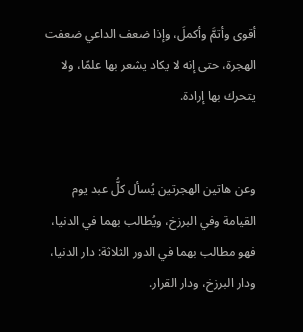أقوى وأتمَّ وأكملَ، وإذا ضعف الداعي ضعفت الهجرة، حتى إنه لا يكاد يشعر بها علمًا، ولا يتحرك بها إرادة.


وعن هاتين الهجرتين يُسأل كلُّ عبد يوم القيامة وفي البرزخ، ويُطالب بهما في الدنيا، فهو مطالب بهما في الدور الثلاثة: دار الدنيا، ودار البرزخ، ودار القرار.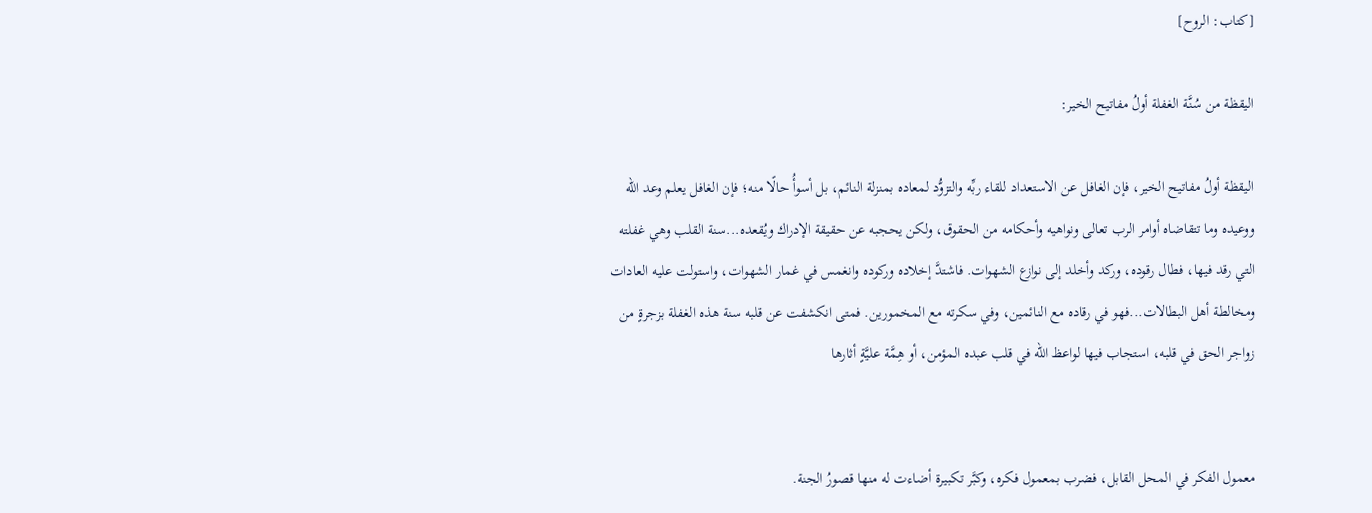[كتاب: الروح]

اليقظة من سُنَّة الغفلة أولُ مفاتيح الخير:

اليقظة أولُ مفاتيح الخير، فإن الغافل عن الاستعداد للقاء ربِّه والتزوُّد لمعاده بمنزلة النائم، بل أسوأُ حالًا منه؛ فإن الغافل يعلم وعد الله ووعيده وما تتقاضاه أوامر الرب تعالى ونواهيه وأحكامه من الحقوق، ولكن يحجبه عن حقيقة الإدراك ويُقعده...سنة القلب وهي غفلته التي رقد فيها، فطال رقوده، وركد وأخلد إلى نوازع الشهوات. فاشتدَّ إخلاده وركوده وانغمس في غمار الشهوات، واستولت عليه العادات ومخالطة أهل البطالات...فهو في رقاده مع النائمين، وفي سكرته مع المخمورين. فمتى انكشفت عن قلبه سنة هذه الغفلة بزجرةٍ من زواجر الحق في قلبه، استجاب فيها لواعظ الله في قلب عبده المؤمن، أو هِمَّة عليَّةٍ أثارها


معمول الفكر في المحل القابل، فضرب بمعمول فكره، وكبَّر تكبيرة أضاءت له منها قصورُ الجنة.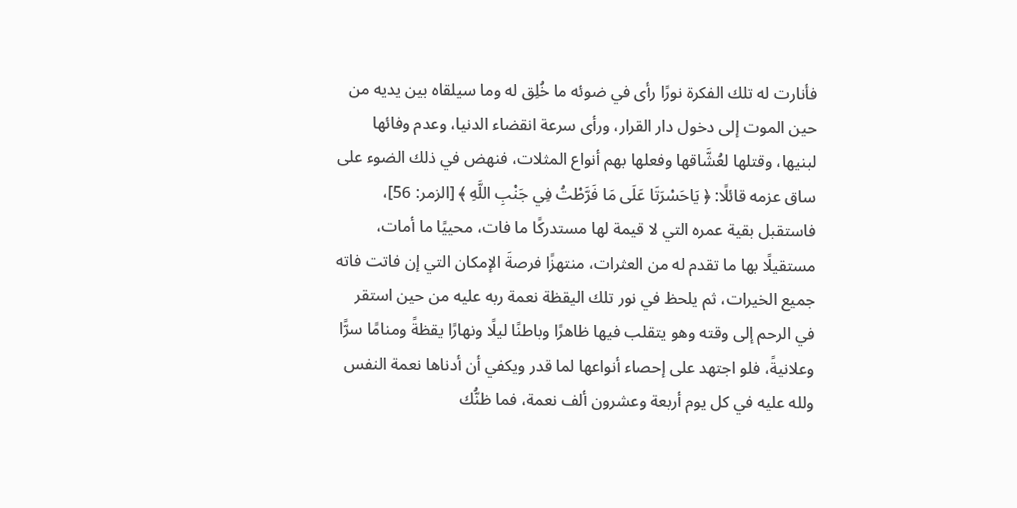فأنارت له تلك الفكرة نورًا رأى في ضوئه ما خُلِق له وما سيلقاه بين يديه من حين الموت إلى دخول دار القرار، ورأى سرعة انقضاء الدنيا، وعدم وفائها لبنيها، وقتلها لعُشَّاقها وفعلها بهم أنواع المثلات، فنهض في ذلك الضوء على ساق عزمه قائلًا: ﴿ يَاحَسْرَتَا عَلَى مَا فَرَّطْتُ فِي جَنْبِ اللَّهِ ﴾ [الزمر: 56]، فاستقبل بقية عمره التي لا قيمة لها مستدركًا ما فات، محييًا ما أمات، مستقيلًا بها ما تقدم له من العثرات، منتهزًا فرصةَ الإمكان التي إن فاتت فاته جميع الخيرات، ثم يلحظ في نور تلك اليقظة نعمة ربه عليه من حين استقر في الرحم إلى وقته وهو يتقلب فيها ظاهرًا وباطنًا ليلًا ونهارًا يقظةً ومنامًا سرًّا وعلانيةً، فلو اجتهد على إحصاء أنواعها لما قدر ويكفي أن أدناها نعمة النفس ولله عليه في كل يوم أربعة وعشرون ألف نعمة، فما ظنُّك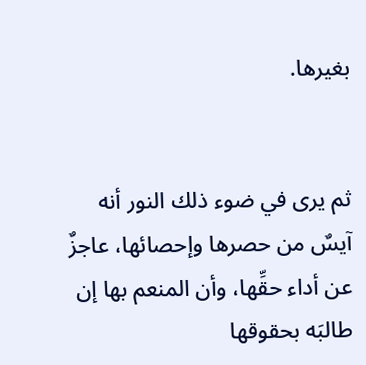بغيرها.


ثم يرى في ضوء ذلك النور أنه آيسٌ من حصرها وإحصائها، عاجزٌ عن أداء حقِّها، وأن المنعم بها إن طالبَه بحقوقها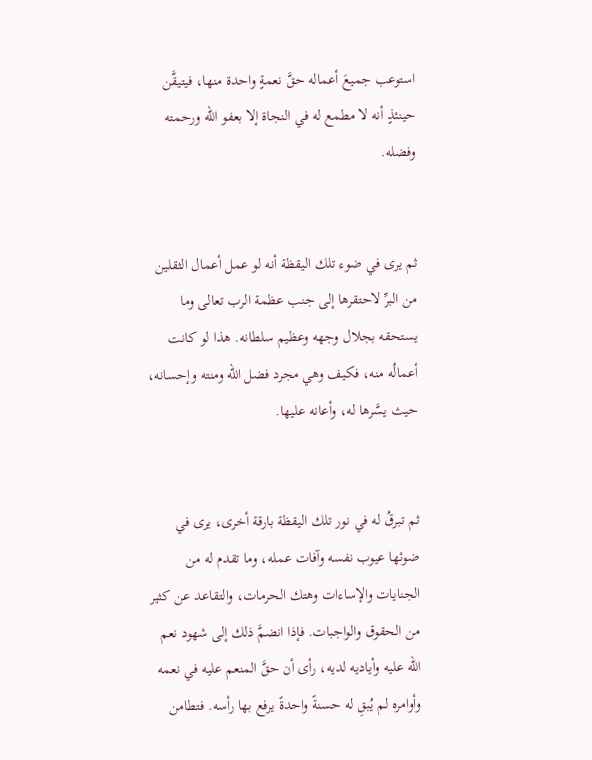استوعب جميعَ أعماله حقَّ نعمةٍ واحدة منها، فيتيقَّن حينئذٍ أنه لا مطمع له في النجاة إلا بعفو الله ورحمته وفضله.


ثم يرى في ضوء تلك اليقظة أنه لو عمل أعمال الثقلين من البرِّ لاحتقرها إلى جنب عظمة الرب تعالى وما يستحقه بجلال وجهه وعظيم سلطانه. هذا لو كانت أعمالُه منه، فكيف وهي مجرد فضل الله ومنته وإحسانه، حيث يسَّرها له، وأعانه عليها.


ثم تبرقُ له في نور تلك اليقظة بارقة أخرى، يرى في ضوئها عيوب نفسه وآفات عمله، وما تقدم له من الجنايات والإساءات وهتك الحرمات، والتقاعد عن كثير من الحقوق والواجبات. فإذا انضمَّ ذلك إلى شهود نعم الله عليه وأياديه لديه، رأى أن حقَّ المنعم عليه في نعمه وأوامره لم يُبقِ له حسنةً واحدةً يرفع بها رأسه. فتطامن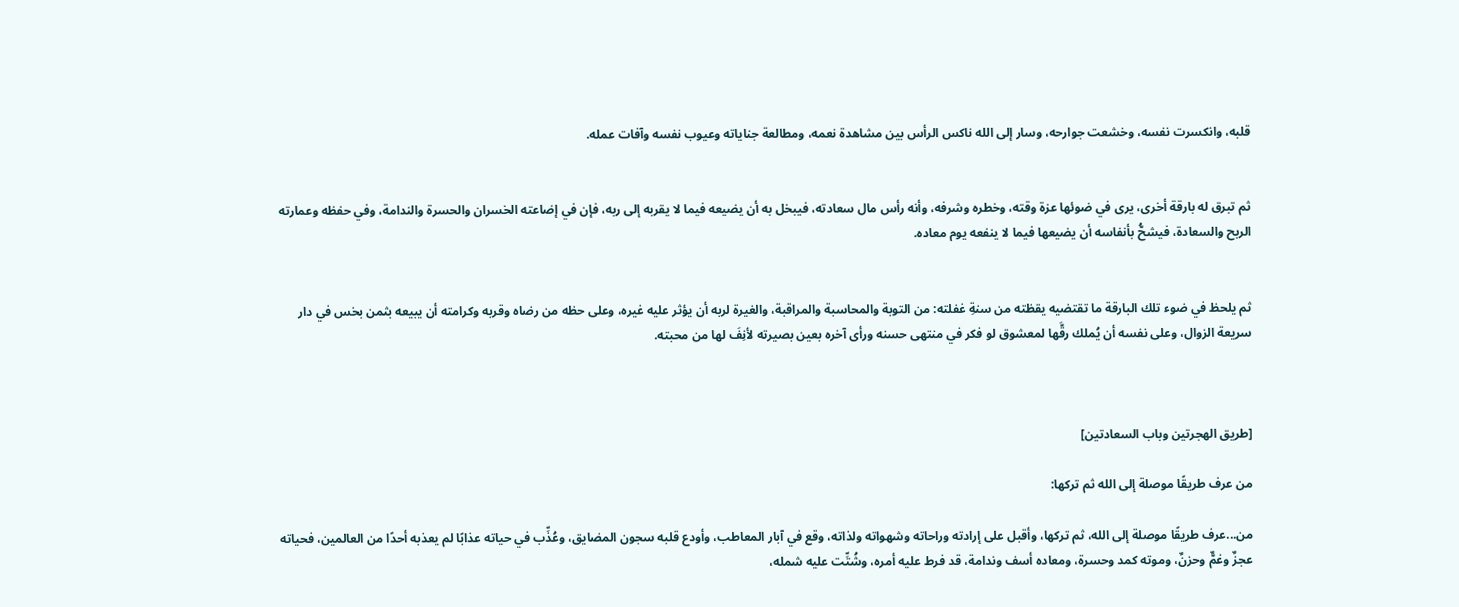قلبه، وانكسرت نفسه، وخشعت جوارحه، وسار إلى الله ناكس الرأس بين مشاهدة نعمه، ومطالعة جناياته وعيوب نفسه وآفات عمله.


ثم تبرق له بارقة أخرى، يرى في ضوئها عزة وقته، وخطره وشرفه، وأنه رأس مال سعادته، فيبخل به أن يضيعه فيما لا يقربه إلى ربه، فإن في إضاعته الخسران والحسرة والندامة، وفي حفظه وعمارته الربح والسعادة، فيشحُّ بأنفاسه أن يضيعها فيما لا ينفعه يوم معاده.


ثم يلحظ في ضوء تلك البارقة ما تقتضيه يقظته من سنةِ غفلته: من التوبة والمحاسبة والمراقبة، والغيرة لربه أن يؤثر عليه غيره، وعلى حظه من رضاه وقربه وكرامته أن يبيعه بثمن بخس في دار سريعة الزوال، وعلى نفسه أن يُملك رقَّها لمعشوق لو فكر في منتهى حسنه ورأى آخره بعين بصيرته لأنِفَ لها من محبته.



[طريق الهجرتين وباب السعادتين]

من عرف طريقًا موصلة إلى الله ثم تركها:

من...عرف طريقًا موصلة إلى الله، ثم تركها، وأقبل على إرادته وراحاته وشهواته ولذاته، وقع في آبار المعاطب، وأودع قلبه سجون المضايق، وعُذِّب في حياته عذابًا لم يعذبه أحدًا من العالمين، فحياته عجزٌ وغمٌّ وحزنٌ، وموته كمد وحسرة، ومعاده أسف وندامة، قد فرط عليه أمره، وشُتِّت عليه شمله،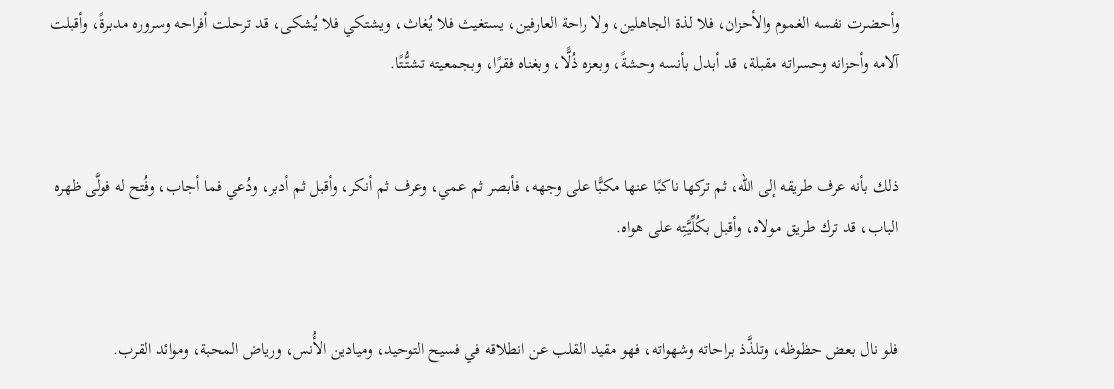وأحضرت نفسه الغموم والأحزان، فلا لذة الجاهلين، ولا راحة العارفين، يستغيث فلا يُغاث، ويشتكي فلا يُشكى، قد ترحلت أفراحه وسروره مدبرةً، وأقبلت آلامه وأحزانه وحسراته مقبلة، قد أبدل بأنسه وحشةً، وبعزه ذُلًّا، وبغناه فقرًا، وبجمعيته تشتُّتًا.


ذلك بأنه عرف طريقه إلى الله، ثم تركها ناكبًا عنها مكبًّا على وجهه، فأبصر ثم عمي، وعرف ثم أنكر، وأقبل ثم أدبر، ودُعي فما أجاب، وفُتح له فولَّى ظهره الباب، قد ترك طريق مولاه، وأقبل بكُلِّيَّتِه على هواه.


فلو نال بعض حظوظه، وتلذَّذ براحاته وشهواته، فهو مقيد القلب عن انطلاقه في فسيح التوحيد، وميادين الأُنس، ورياض المحبة، وموائد القرب.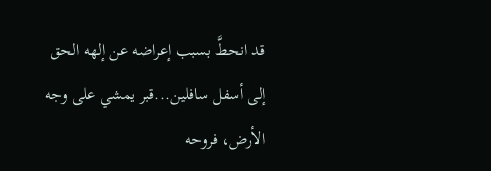قد انحطَّ بسبب إعراضه عن إلهه الحق إلى أسفل سافلين...قبر يمشي على وجه الأرض، فروحه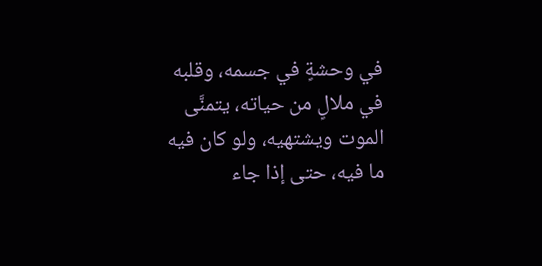في وحشةٍ في جسمه، وقلبه في ملالٍ من حياته، يتمنَّى الموت ويشتهيه، ولو كان فيه ما فيه، حتى إذا جاء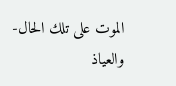الموت على تلك الحال- والعياذ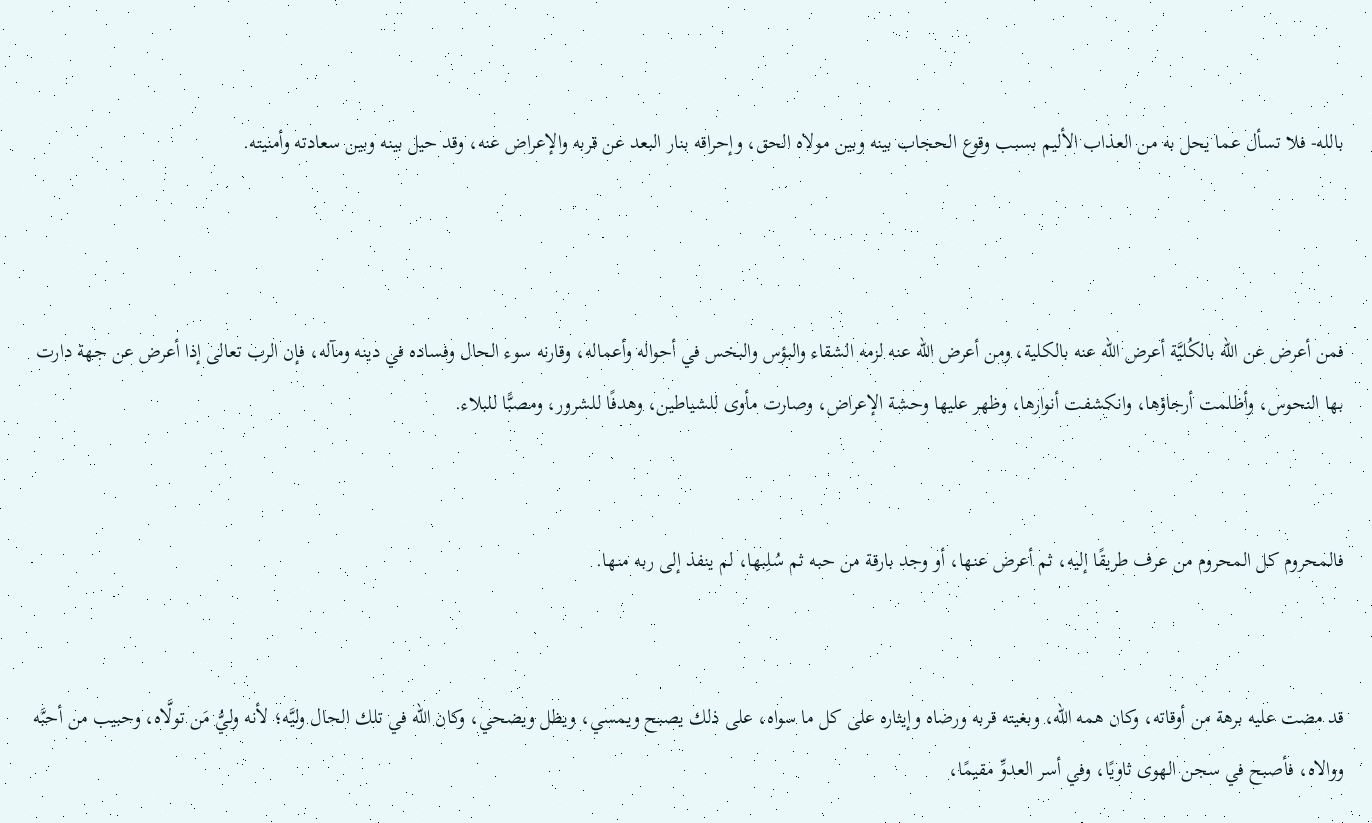بالله- فلا تسأل عما يحل به من العذاب الأليم بسبب وقوع الحجاب بينه وبين مولاه الحق، وإحراقه بنار البعد عن قربه والإعراض عنه، وقد حيل بينه وبين سعادته وأمنيته.



فمن أعرض عن الله بالكُليَّة أعرض الله عنه بالكلية، ومن أعرض الله عنه لزمه الشقاء والبؤس والبخس في أحواله وأعماله، وقارنه سوء الحال وفساده في دينه ومآله، فإن الرب تعالى إذا أعرض عن جهة دارت بها النحوس، وأظلمت أرجاؤها، وانكشفت أنوارها، وظهر عليها وحشة الإعراض، وصارت مأوى للشياطين، وهدفًا للشرور، ومصبًّا للبلاء.


فالمحروم كل المحروم من عرف طريقًا إليه، ثم أعرض عنها، أو وجد بارقة من حبه ثم سُلِبها، لم ينفذ إلى ربه منها.


قد مضت عليه برهة من أوقاته، وكان همه الله، وبغيته قربه ورضاه وإيثاره على كل ما سواه، على ذلك يصبح ويمسي، ويظل ويضحي، وكان الله في تلك الحال وليَّه؛ لأنه وليُّ مَن تولَّاه، وحبيب من أحبَّه ووالاه، فأصبح في سجن الهوى ثاويًا، وفي أسر العدوِّ مقيمًا،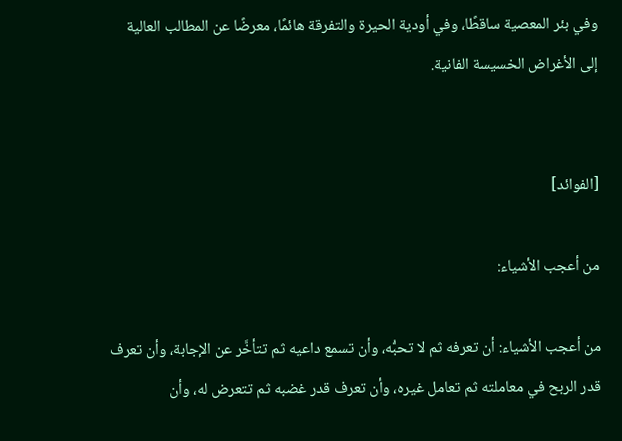وفي بئر المعصية ساقطًا، وفي أودية الحيرة والتفرقة هائمًا، معرضًا عن المطالب العالية إلى الأغراض الخسيسة الفانية.


[الفوائد]

من أعجب الأشياء:

من أعجب الأشياء: أن تعرفه ثم لا تحبُّه، وأن تسمع داعيه ثم تتأخَّر عن الإجابة، وأن تعرف قدر الربح في معاملته ثم تعامل غيره، وأن تعرف قدر غضبه ثم تتعرض له، وأن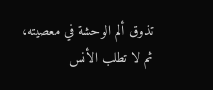تذوق ألم الوحشة في معصيته، ثم لا تطلب الأنس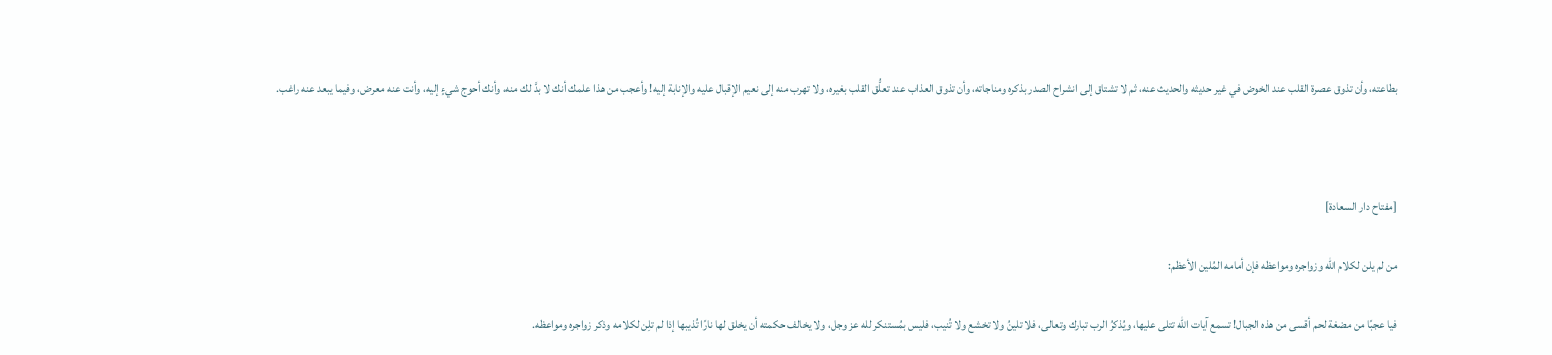بطاعته، وأن تذوق عصرة القلب عند الخوض في غير حديثه والحديث عنه، ثم لا تشتاق إلى انشراح الصدر بذكره ومناجاته، وأن تذوق العذاب عند تعلُّق القلب بغيره، ولا تهرب منه إلى نعيم الإقبال عليه والإنابة إليه! وأعجب من هذا علمك أنك لا بدَّ لك منه، وأنك أحوج شيءٍ إليه، وأنت عنه معرض، وفيما يبعد عنه راغب.



[مفتاح دار السعادة]

من لم يلن لكلام الله وزواجره ومواعظه فإن أمامه المُلين الأعظم:

فيا عجبًا من مضغة لحم أقسى من هذه الجبال! تسمع آيات الله تتلى عليها، ويُذكرُ الرب تبارك وتعالى، فلا تلينُ ولا تخشع ولا تُنيب، فليس بمُستنكر لله عز وجل، ولا يخالف حكمته أن يخلق لها نارًا تُذيبها إذا لم تلِن لكلامه وذكر زواجره ومواعظه.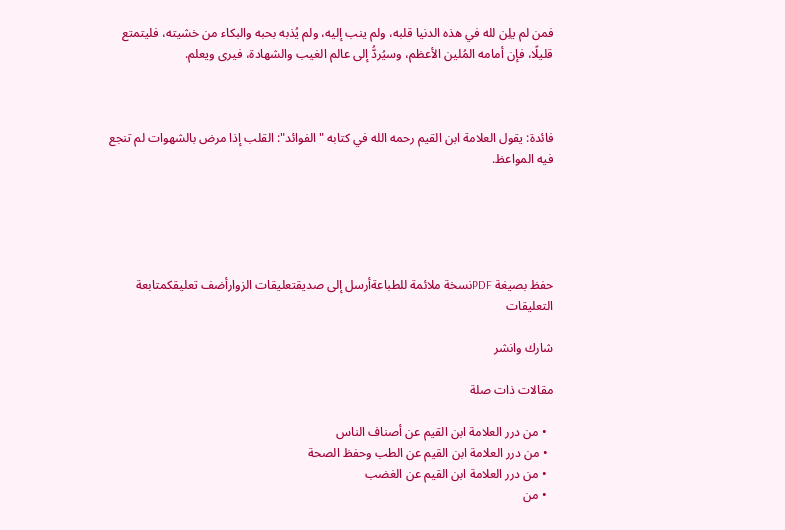فمن لم يلِن لله في هذه الدنيا قلبه، ولم ينب إليه، ولم يُذبه بحبه والبكاء من خشيته، فليتمتع قليلًا، فإن أمامه المُلين الأعظم، وسيُردُّ إلى عالم الغيب والشهادة، فيرى ويعلم.



فائدة: يقول العلامة ابن القيم رحمه الله في كتابه "الفوائد": القلب إذا مرض بالشهوات لم تنجع فيه المواعظ.





حفظ بصيغة PDFنسخة ملائمة للطباعةأرسل إلى صديقتعليقات الزوارأضف تعليقكمتابعة التعليقات

شارك وانشر

مقالات ذات صلة

  • من درر العلامة ابن القيم عن أصناف الناس
  • من درر العلامة ابن القيم عن الطب وحفظ الصحة
  • من درر العلامة ابن القيم عن الغضب
  • من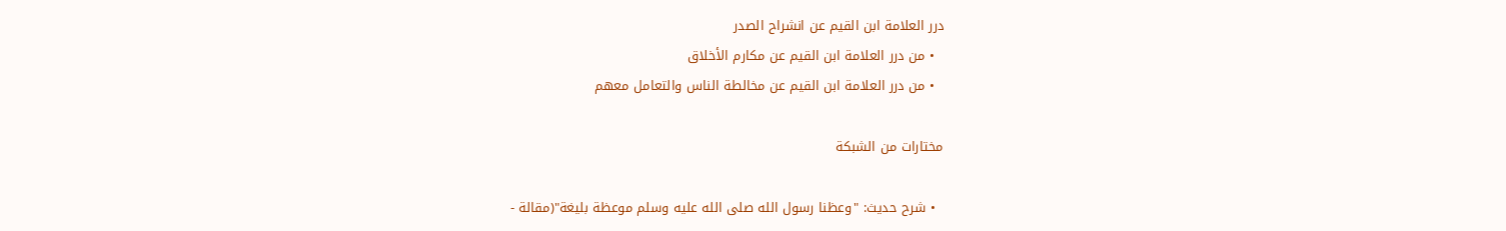درر العلامة ابن القيم عن انشراح الصدر
  • من درر العلامة ابن القيم عن مكارم الأخلاق
  • من درر العلامة ابن القيم عن مخالطة الناس والتعامل معهم

مختارات من الشبكة

  • شرح حديث: "وعظنا رسول الله صلى الله عليه وسلم موعظة بليغة"(مقالة -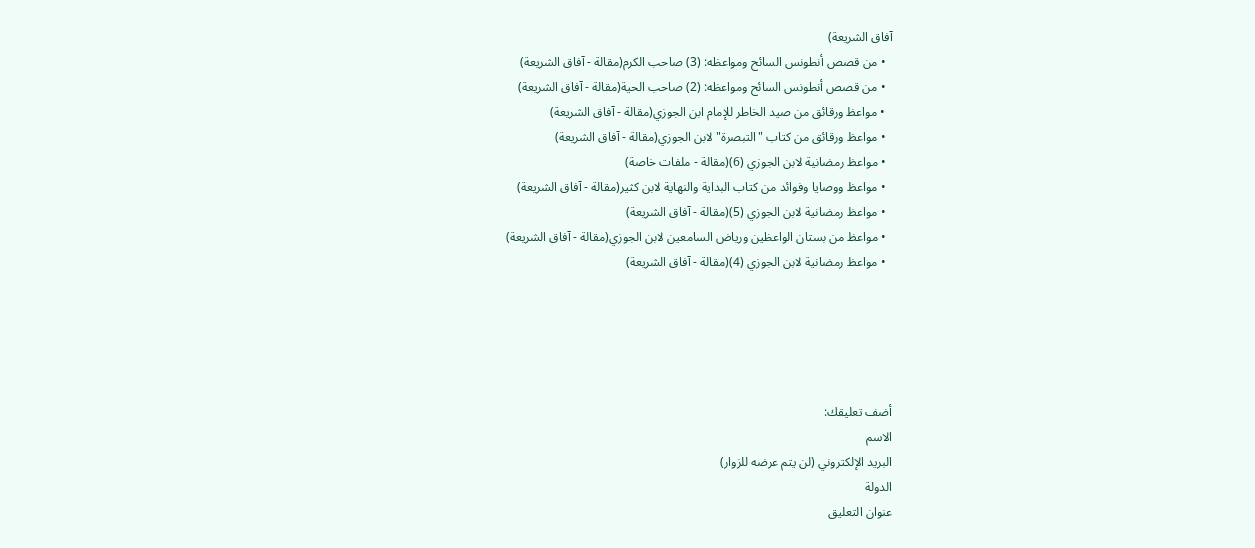آفاق الشريعة)
  • من قصص أنطونس السائح ومواعظه: (3) صاحب الكرم(مقالة - آفاق الشريعة)
  • من قصص أنطونس السائح ومواعظه: (2) صاحب الحية(مقالة - آفاق الشريعة)
  • مواعظ ورقائق من صيد الخاطر للإمام ابن الجوزي(مقالة - آفاق الشريعة)
  • مواعظ ورقائق من كتاب "التبصرة" لابن الجوزي(مقالة - آفاق الشريعة)
  • مواعظ رمضانية لابن الجوزي (6)(مقالة - ملفات خاصة)
  • مواعظ ووصايا وفوائد من كتاب البداية والنهاية لابن كثير(مقالة - آفاق الشريعة)
  • مواعظ رمضانية لابن الجوزي (5)(مقالة - آفاق الشريعة)
  • مواعظ من بستان الواعظين ورياض السامعين لابن الجوزي(مقالة - آفاق الشريعة)
  • مواعظ رمضانية لابن الجوزي (4)(مقالة - آفاق الشريعة)





أضف تعليقك:
الاسم
البريد الإلكتروني (لن يتم عرضه للزوار)
الدولة
عنوان التعليق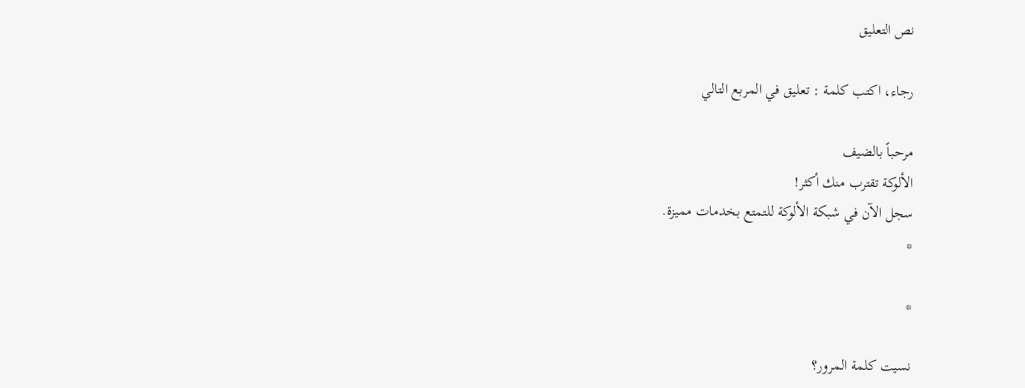نص التعليق

رجاء، اكتب كلمة : تعليق في المربع التالي

مرحباً بالضيف
الألوكة تقترب منك أكثر!
سجل الآن في شبكة الألوكة للتمتع بخدمات مميزة.
*

*

نسيت كلمة المرور؟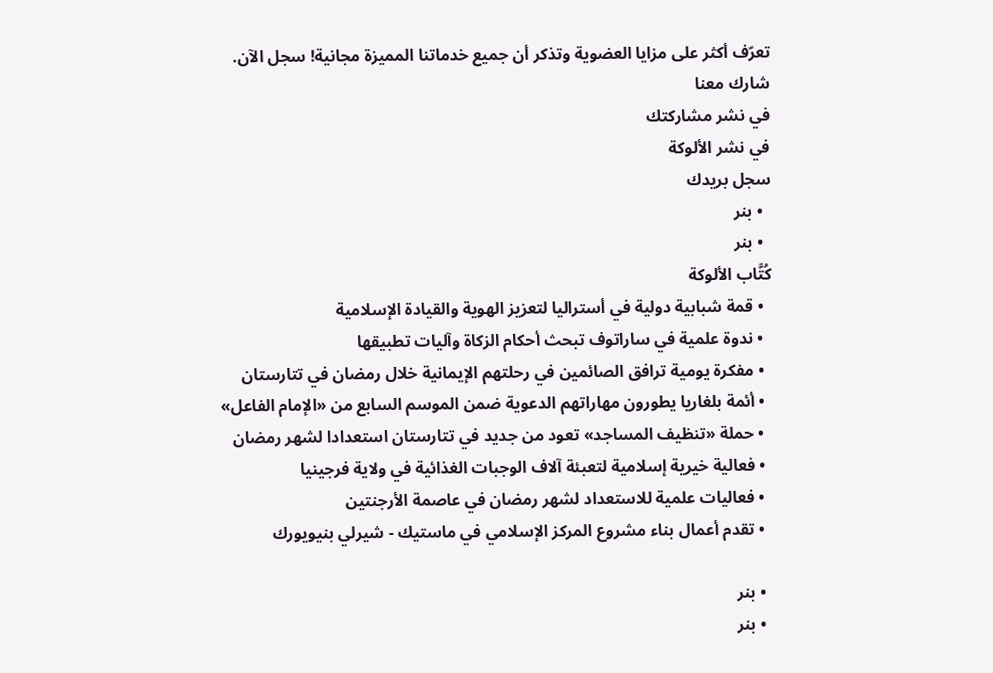تعرّف أكثر على مزايا العضوية وتذكر أن جميع خدماتنا المميزة مجانية! سجل الآن.
شارك معنا
في نشر مشاركتك
في نشر الألوكة
سجل بريدك
  • بنر
  • بنر
كُتَّاب الألوكة
  • قمة شبابية دولية في أستراليا لتعزيز الهوية والقيادة الإسلامية
  • ندوة علمية في ساراتوف تبحث أحكام الزكاة وآليات تطبيقها
  • مفكرة يومية ترافق الصائمين في رحلتهم الإيمانية خلال رمضان في تتارستان
  • أئمة بلغاريا يطورون مهاراتهم الدعوية ضمن الموسم السابع من «الإمام الفاعل»
  • حملة «تنظيف المساجد» تعود من جديد في تتارستان استعدادا لشهر رمضان
  • فعالية خيرية إسلامية لتعبئة آلاف الوجبات الغذائية في ولاية فرجينيا
  • فعاليات علمية للاستعداد لشهر رمضان في عاصمة الأرجنتين
  • تقدم أعمال بناء مشروع المركز الإسلامي في ماستيك - شيرلي بنيويورك

  • بنر
  • بنر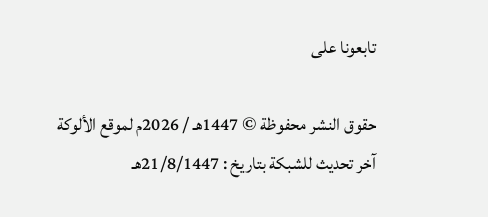تابعونا على

حقوق النشر محفوظة © 1447هـ / 2026م لموقع الألوكة
آخر تحديث للشبكة بتاريخ : 21/8/1447هـ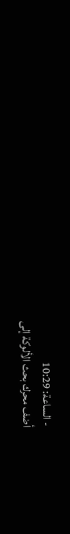- الساعة: 10:29
أضف محرك بحث الألوكة إلى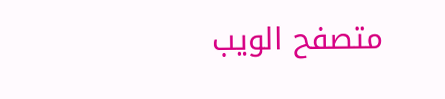متصفح الويب